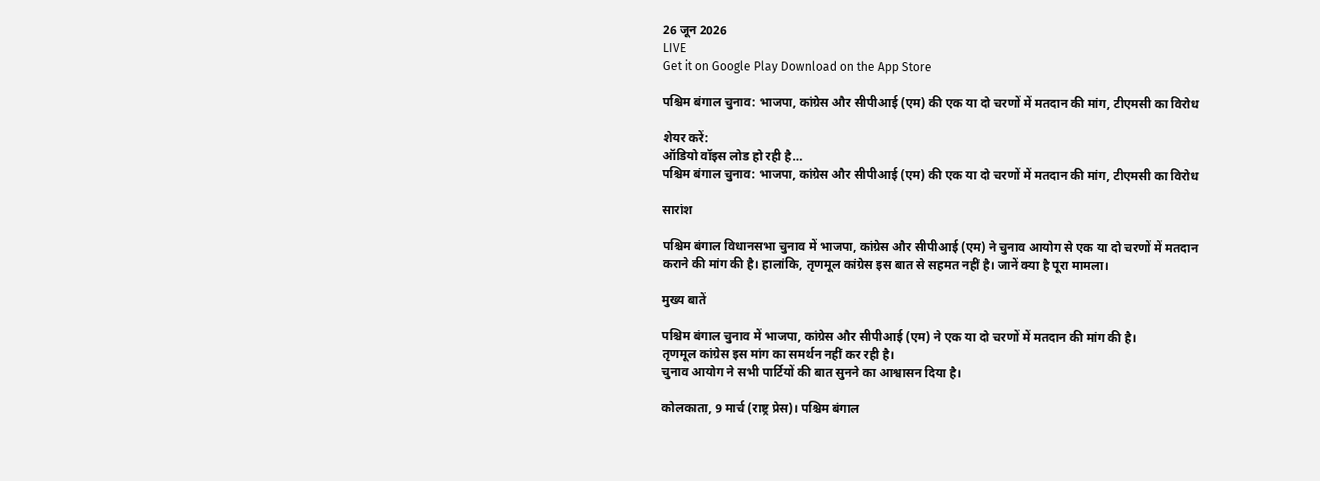26 जून 2026
LIVE
Get it on Google Play Download on the App Store

पश्चिम बंगाल चुनाव: भाजपा, कांग्रेस और सीपीआई (एम) की एक या दो चरणों में मतदान की मांग, टीएमसी का विरोध

शेयर करें:
ऑडियो वॉइस लोड हो रही है…
पश्चिम बंगाल चुनाव: भाजपा, कांग्रेस और सीपीआई (एम) की एक या दो चरणों में मतदान की मांग, टीएमसी का विरोध

सारांश

पश्चिम बंगाल विधानसभा चुनाव में भाजपा, कांग्रेस और सीपीआई (एम) ने चुनाव आयोग से एक या दो चरणों में मतदान कराने की मांग की है। हालांकि, तृणमूल कांग्रेस इस बात से सहमत नहीं है। जानें क्या है पूरा मामला।

मुख्य बातें

पश्चिम बंगाल चुनाव में भाजपा, कांग्रेस और सीपीआई (एम) ने एक या दो चरणों में मतदान की मांग की है।
तृणमूल कांग्रेस इस मांग का समर्थन नहीं कर रही है।
चुनाव आयोग ने सभी पार्टियों की बात सुनने का आश्वासन दिया है।

कोलकाता, 9 मार्च (राष्ट्र प्रेस)। पश्चिम बंगाल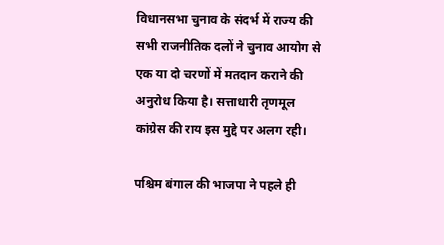विधानसभा चुनाव के संदर्भ में राज्य की सभी राजनीतिक दलों ने चुनाव आयोग से एक या दो चरणों में मतदान कराने की अनुरोध किया है। सत्ताधारी तृणमूल कांग्रेस की राय इस मुद्दे पर अलग रही।

पश्चिम बंगाल की भाजपा ने पहले ही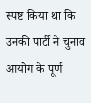स्पष्ट किया था कि उनकी पार्टी ने चुनाव आयोग के पूर्ण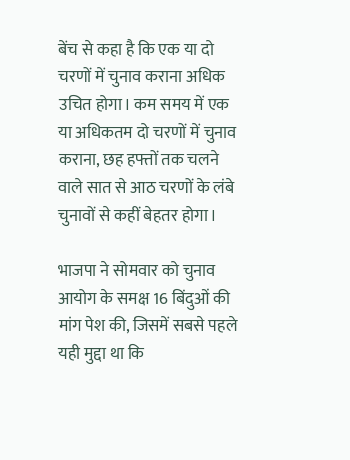बेंच से कहा है कि एक या दो चरणों में चुनाव कराना अधिक उचित होगा। कम समय में एक या अधिकतम दो चरणों में चुनाव कराना, छह हफ्तों तक चलने वाले सात से आठ चरणों के लंबे चुनावों से कहीं बेहतर होगा।

भाजपा ने सोमवार को चुनाव आयोग के समक्ष 16 बिंदुओं की मांग पेश की, जिसमें सबसे पहले यही मुद्दा था कि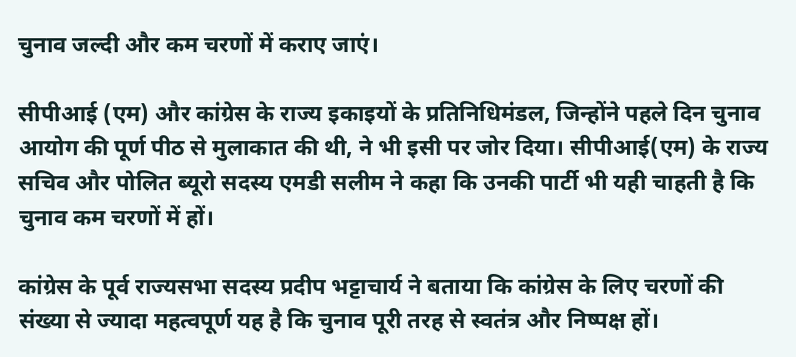चुनाव जल्दी और कम चरणों में कराए जाएं।

सीपीआई (एम) और कांग्रेस के राज्य इकाइयों के प्रतिनिधिमंडल, जिन्होंने पहले दिन चुनाव आयोग की पूर्ण पीठ से मुलाकात की थी, ने भी इसी पर जोर दिया। सीपीआई(एम) के राज्य सचिव और पोलित ब्यूरो सदस्य एमडी सलीम ने कहा कि उनकी पार्टी भी यही चाहती है कि चुनाव कम चरणों में हों।

कांग्रेस के पूर्व राज्यसभा सदस्य प्रदीप भट्टाचार्य ने बताया कि कांग्रेस के लिए चरणों की संख्या से ज्यादा महत्वपूर्ण यह है कि चुनाव पूरी तरह से स्वतंत्र और निष्पक्ष हों।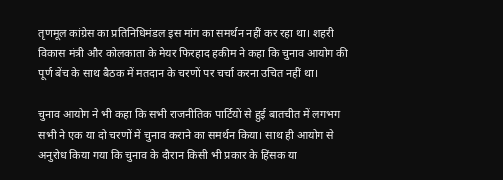तृणमूल कांग्रेस का प्रतिनिधिमंडल इस मांग का समर्थन नहीं कर रहा था। शहरी विकास मंत्री और कोलकाता के मेयर फिरहाद हकीम ने कहा कि चुनाव आयोग की पूर्ण बेंच के साथ बैठक में मतदान के चरणों पर चर्चा करना उचित नहीं था।

चुनाव आयोग ने भी कहा कि सभी राजनीतिक पार्टियों से हुई बातचीत में लगभग सभी ने एक या दो चरणों में चुनाव कराने का समर्थन किया। साथ ही आयोग से अनुरोध किया गया कि चुनाव के दौरान किसी भी प्रकार के हिंसक या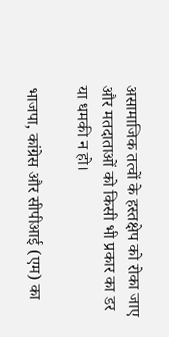असामाजिक तत्वों के हस्तक्षेप को रोका जाए और मतदाताओं को किसी भी प्रकार का डर या धमकी न हो।

भाजपा, कांग्रेस और सीपीआई (एम) का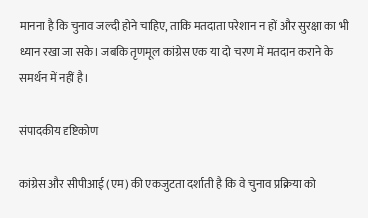मानना है कि चुनाव जल्दी होने चाहिए, ताकि मतदाता परेशान न हों और सुरक्षा का भी ध्यान रखा जा सके। जबकि तृणमूल कांग्रेस एक या दो चरण में मतदान कराने के समर्थन में नहीं है।

संपादकीय दृष्टिकोण

कांग्रेस और सीपीआई (एम) की एकजुटता दर्शाती है कि वे चुनाव प्रक्रिया को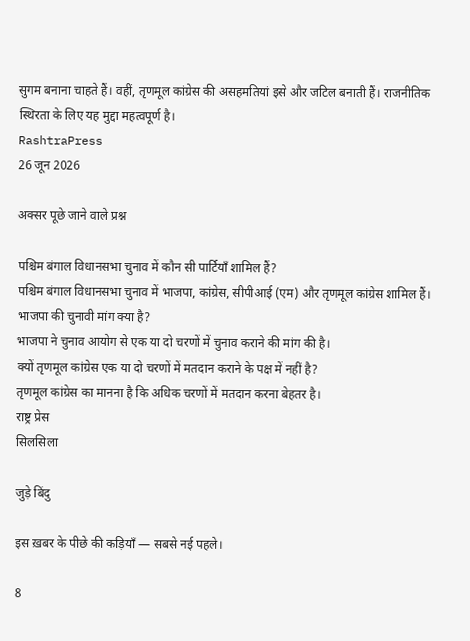सुगम बनाना चाहते हैं। वहीं, तृणमूल कांग्रेस की असहमतियां इसे और जटिल बनाती हैं। राजनीतिक स्थिरता के लिए यह मुद्दा महत्वपूर्ण है।
RashtraPress
26 जून 2026

अक्सर पूछे जाने वाले प्रश्न

पश्चिम बंगाल विधानसभा चुनाव में कौन सी पार्टियाँ शामिल हैं?
पश्चिम बंगाल विधानसभा चुनाव में भाजपा, कांग्रेस, सीपीआई (एम) और तृणमूल कांग्रेस शामिल हैं।
भाजपा की चुनावी मांग क्या है?
भाजपा ने चुनाव आयोग से एक या दो चरणों में चुनाव कराने की मांग की है।
क्यों तृणमूल कांग्रेस एक या दो चरणों में मतदान कराने के पक्ष में नहीं है?
तृणमूल कांग्रेस का मानना है कि अधिक चरणों में मतदान करना बेहतर है।
राष्ट्र प्रेस
सिलसिला

जुड़े बिंदु

इस ख़बर के पीछे की कड़ियाँ — सबसे नई पहले।

8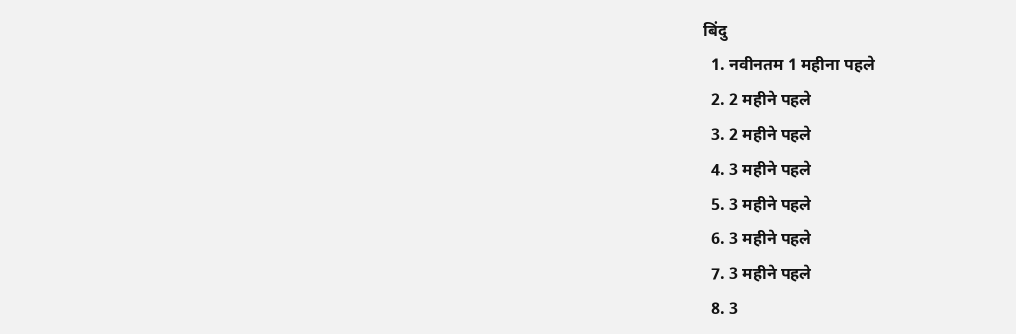बिंदु
  1. नवीनतम 1 महीना पहले
  2. 2 महीने पहले
  3. 2 महीने पहले
  4. 3 महीने पहले
  5. 3 महीने पहले
  6. 3 महीने पहले
  7. 3 महीने पहले
  8. 3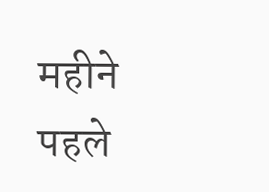महीने पहले